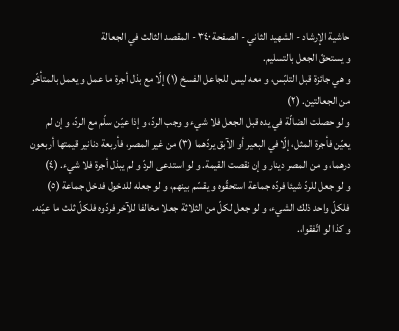حاشية الإرشاد - الشهيد الثاني - الصفحة ٣٤٠ - المقصد الثالث في الجعالة
و يستحقّ الجعل بالتسليم.
و هي جائزة قبل التلبّس، و معه ليس للجاعل الفسخ (١) إلّا مع بذل أجرة ما عمل و يعمل بالمتأخّر من الجعالتين. (٢)
و لو حصلت الضالّة في يده قبل الجعل فلا شيء و وجب الردّ، و إذا عيّن سلّم مع الردّ، و إن لم يعيّن فأجرة المثل، إلّا في البعير أو الآبق يردّهما (٣) من غير المصر، فأربعة دنانير قيمتها أربعون درهما، و من المصر دينار و إن نقصت القيمة. و لو استدعى الردّ و لم يبذل أجرة فلا شيء. (٤)
و لو جعل للردّ شيئا فردّه جماعة استحقّوه و يقسّم بينهم، و لو جعله للدخول فدخل جماعة (٥) فلكلّ واحد ذلك الشيء، و لو جعل لكلّ من الثلاثة جعلا مخالفا للآخر فردّوه فلكلّ ثلث ما عيّنه. و كذا لو اتّفقوا،.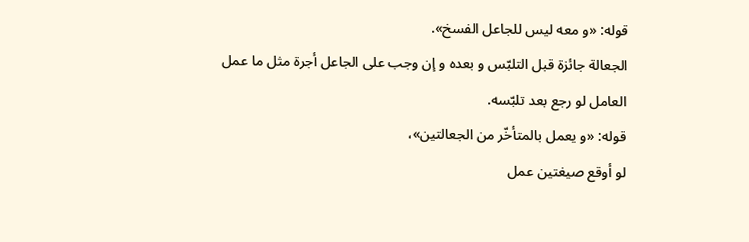قوله: «و معه ليس للجاعل الفسخ».
الجعالة جائزة قبل التلبّس و بعده و إن وجب على الجاعل أجرة مثل ما عمل العامل لو رجع بعد تلبّسه.
قوله: «و يعمل بالمتأخّر من الجعالتين»،
لو أوقع صيغتين عمل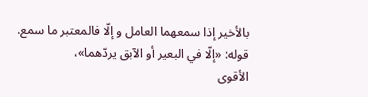بالأخير إذا سمعهما العامل و إلّا فالمعتبر ما سمع.
قوله: «إلّا في البعير أو الآبق يردّهما»،
الأقوى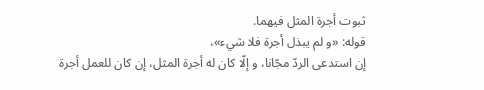ثبوت أجرة المثل فيهما.
قوله: «و لم يبذل أجرة فلا شيء»،
إن استدعى الردّ مجّانا، و إلّا كان له أجرة المثل، إن كان للعمل أجرة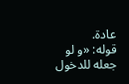عادة.
قوله: «و لو جعله للدخول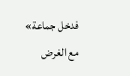فدخل جماعة»
مع الغرض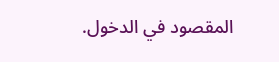المقصود في الدخول.